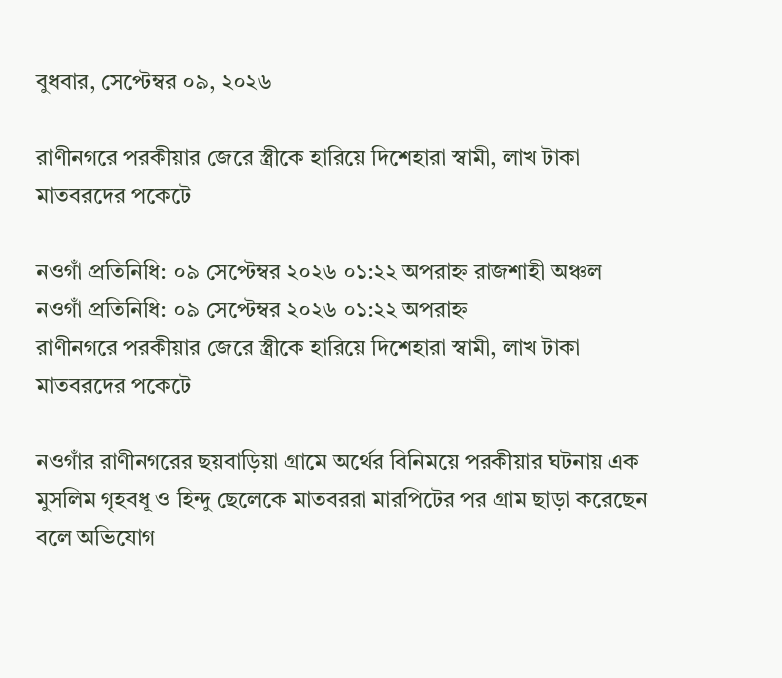বুধবার, সেপ্টেম্বর ০৯, ২০২৬

রাণীনগরে পরকীয়ার জেরে স্ত্রীকে হারিয়ে দিশেহারা স্বামী, লাখ টাকা মাতবরদের পকেটে

নওগাঁ প্রতিনিধি: ০৯ সেপ্টেম্বর ২০২৬ ০১:২২ অপরাহ্ন রাজশাহী অঞ্চল
নওগাঁ প্রতিনিধি: ০৯ সেপ্টেম্বর ২০২৬ ০১:২২ অপরাহ্ন
রাণীনগরে পরকীয়ার জেরে স্ত্রীকে হারিয়ে দিশেহারা স্বামী, লাখ টাকা মাতবরদের পকেটে

নওগাঁর রাণীনগরের ছয়বাড়িয়া গ্রামে অর্থের বিনিময়ে পরকীয়ার ঘটনায় এক মুসলিম গৃহবধূ ও হিন্দু ছেলেকে মাতবররা মারপিটের পর গ্রাম ছাড়া করেছেন বলে অভিযোগ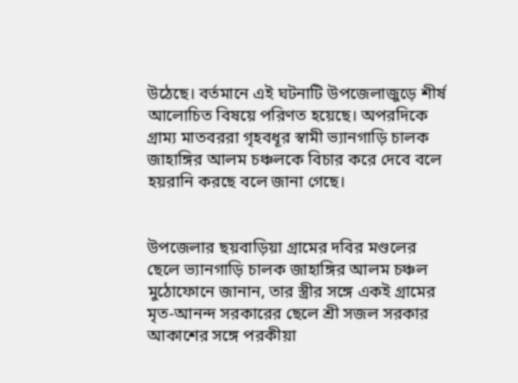উঠেছে। বর্তমানে এই ঘটনাটি উপজেলাজুড়ে শীর্ষ আলোচিত বিষয়ে পরিণত হয়েছে। অপরদিকে গ্রাম্য মাতবররা গৃহবধূর স্বামী ভ্যানগাড়ি চালক জাহাঙ্গির আলম চঞ্চলকে বিচার করে দেবে বলে হয়রানি করছে বলে জানা গেছে।


উপজেলার ছয়বাড়িয়া গ্রামের দবির মণ্ডলের ছেলে ভ্যানগাড়ি চালক জাহাঙ্গির আলম চঞ্চল মুঠোফোনে জানান, তার স্ত্রীর সঙ্গে একই গ্রামের মৃত-আনন্দ সরকারের ছেলে শ্রী সজল সরকার আকাশের সঙ্গে পরকীয়া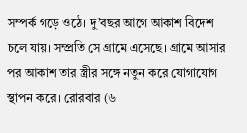সম্পর্ক গড়ে ওঠে। দু’বছর আগে আকাশ বিদেশ চলে যায়। সম্প্রতি সে গ্রামে এসেছে। গ্রামে আসার পর আকাশ তার স্ত্রীর সঙ্গে নতুন করে যোগাযোগ স্থাপন করে। রোরবার (৬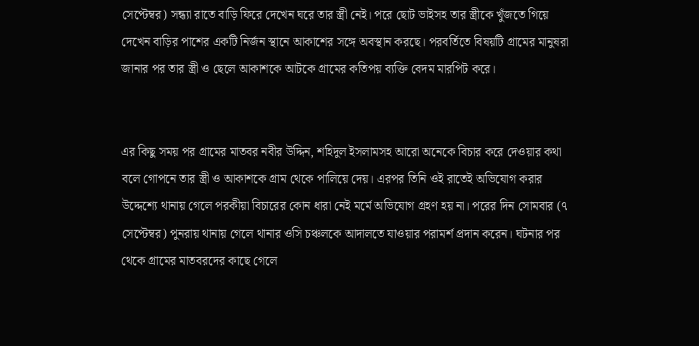সেপ্টেম্বর) সন্ধ্যা রাতে বাড়ি ফিরে দেখেন ঘরে তার স্ত্রী নেই। পরে ছোট ভাইসহ তার স্ত্রীকে খুঁজতে গিয়ে দেখেন বাড়ির পাশের একটি নির্জন স্থানে আকাশের সঙ্গে অবস্থান করছে। পরবর্তিতে বিষয়টি গ্রামের মানুষরা জানার পর তার স্ত্রী ও ছেলে আকাশকে আটকে গ্রামের কতিপয় ব্যক্তি বেদম মারপিট করে।


এর কিছু সময় পর গ্রামের মাতবর নবীর উদ্দিন, শহিদুল ইসলামসহ আরো অনেকে বিচার করে দেওয়ার কথা বলে গোপনে তার স্ত্রী ও আকাশকে গ্রাম থেকে পালিয়ে দেয়। এরপর তিনি ওই রাতেই অভিযোগ করার উদ্দেশ্যে থানায় গেলে পরকীয়া বিচারের কোন ধারা নেই মর্মে অভিযোগ গ্রহণ হয় না। পরের দিন সোমবার (৭ সেপ্টেম্বর) পুনরায় থানায় গেলে থানার ওসি চঞ্চলকে আদালতে যাওয়ার পরামর্শ প্রদান করেন। ঘটনার পর থেকে গ্রামের মাতবরদের কাছে গেলে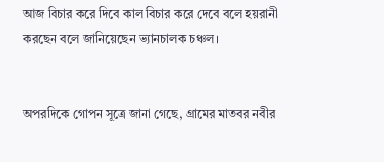আজ বিচার করে দিবে কাল বিচার করে দেবে বলে হয়রানী করছেন বলে জানিয়েছেন ভ্যানচালক চঞ্চল।


অপরদিকে গোপন সূত্রে জানা গেছে, গ্রামের মাতবর নবীর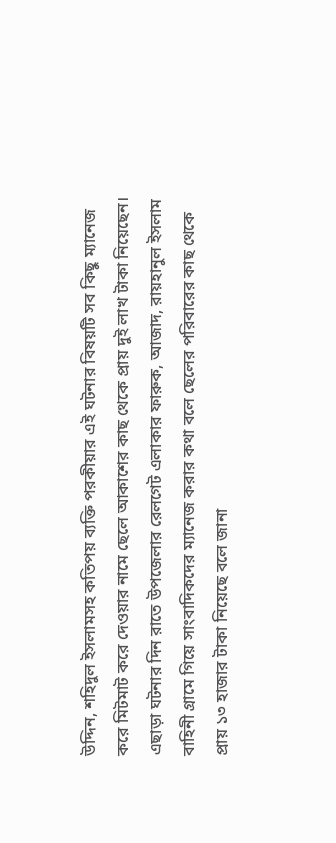উদ্দিন, শহিদুল ইসলামসহ কতিপয় ব্যক্তি পরকীয়ার এই ঘটনার বিষয়টি সব কিছু ম্যানেজ করে মিটমাট করে দেওয়ার নামে ছেলে আকাশের কাছ থেকে প্রায় দুই লাখ টাকা নিয়েছেন। এছাড়া ঘটনার দিন রাতে উপজেলার রেলগেট এলাকার ফারুক, আজাদ, রায়হানুল ইসলাম বাহিনী গ্রামে গিয়ে সাংবাদিকদের ম্যানেজ করার কথা বলে ছেলের পরিবারের কাছ থেকে প্রায় ১৩ হাজার টাকা নিয়েছে বলে জানা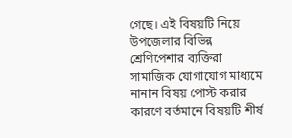গেছে। এই বিষয়টি নিয়ে উপজেলার বিভিন্ন শ্রেণিপেশার ব্যক্তিরা সামাজিক যোগাযোগ মাধ্যমে নানান বিষয় পোস্ট করার কারণে বর্তমানে বিষয়টি শীর্ষ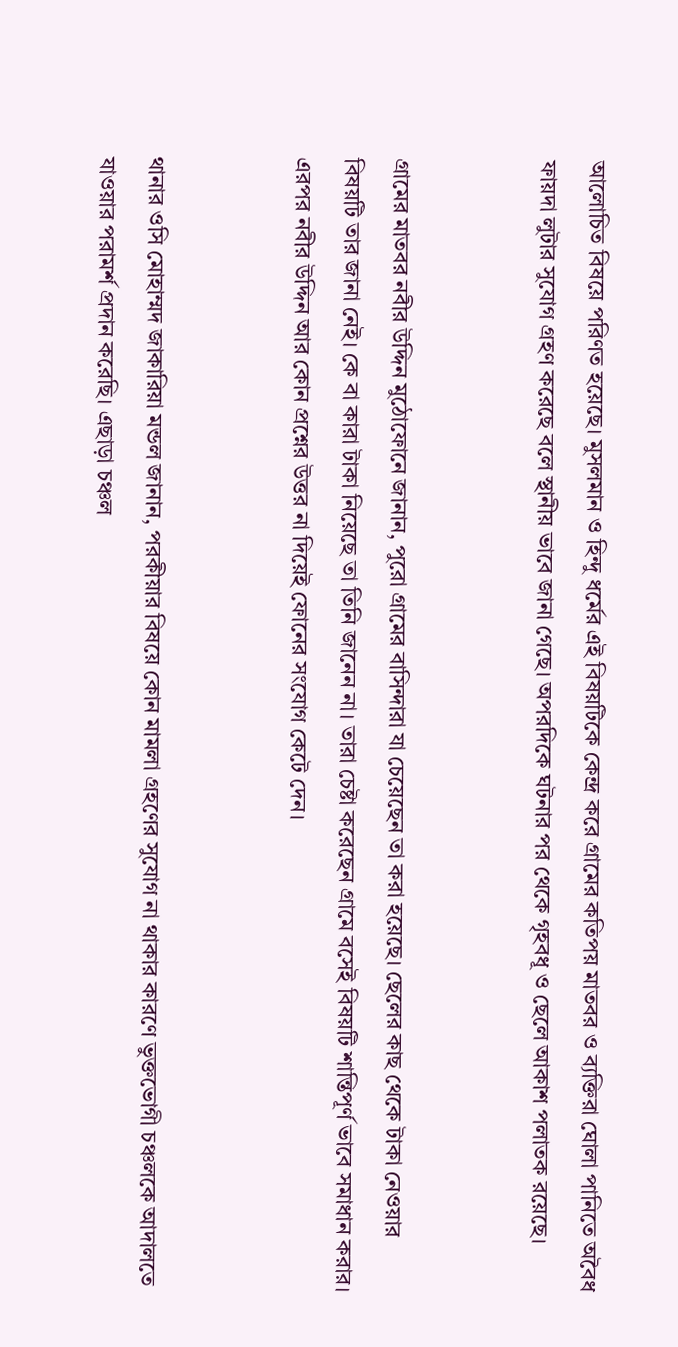আলোচিত বিষয়ে পরিণত হয়েছে। মুসলমান ও হিন্দু ধর্মের এই বিষয়টিকে কেন্দ্র করে গ্রামের কতিপয় মাতবর ও ব্যক্তিরা ঘোলা পানিতে অবৈধ ফায়দা লুটার সুযোগ গ্রহণ করেছে বলে স্থানীয় ভাবে জানা গেছে। অপরদিকে ঘটনার পর থেকে গৃহবধূ ও ছেলে আকাশ পলাতক রয়েছে।


গ্রামের মাতবর নবীর উদ্দিন মুঠোফোনে জানান, পুরো গ্রামের বাসিন্দারা যা চেয়েছেন তা করা হয়েছে। ছেলের কাছ থেকে টাকা নেওয়ার বিষয়টি তার জানা নেই। কে বা কারা টাকা নিয়েছে তা তিনি জানেন না। তারা চেষ্টা করেছেন গ্রামে বসেই বিষয়টি শান্তিপূর্ণ ভাবে সমাধান করার। এরপর নবীর উদ্দিন আর কোন প্রশ্নের উত্তর না দিয়েই ফোনের সংযোগ কেটে দেন।


থানার ওসি মোহাম্মদ জাকারিয়া মন্ডল জানান, পরকীয়ার বিষয়ে কোন মামলা গ্রহণের সুযোগ না থাকার কারণে ভুক্তভোগী চঞ্চলকে আদালতে যাওয়ার পরামর্শ প্রদান করেছি। এছাড়া চঞ্চল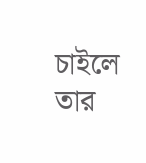চাইলে তার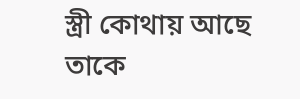স্ত্রী কোথায় আছে তাকে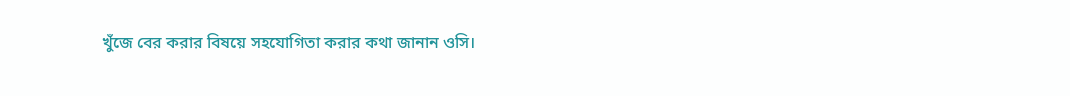খুঁজে বের করার বিষয়ে সহযোগিতা করার কথা জানান ওসি।